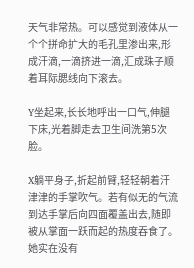天气非常热。可以感觉到液体从一个个拼命扩大的毛孔里渗出来,形成汗滴,一滴挤进一滴,汇成珠子顺着耳际腮线向下滚去。

Y坐起来,长长地呼出一口气,伸腿下床,光着脚走去卫生间洗第5次脸。

X躺平身子,折起前臂,轻轻朝着汗津津的手掌吹气。若有似无的气流到达手掌后向四面覆盖出去,随即被从掌面一跃而起的热度吞食了。她实在没有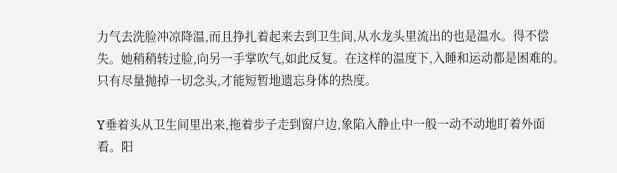力气去洗脸冲凉降温,而且挣扎着起来去到卫生间,从水龙头里流出的也是温水。得不偿失。她稍稍转过脸,向另一手掌吹气,如此反复。在这样的温度下,入睡和运动都是困难的。只有尽量抛掉一切念头,才能短暂地遗忘身体的热度。

Y垂着头从卫生间里出来,拖着步子走到窗户边,象陷入静止中一般一动不动地盯着外面看。阳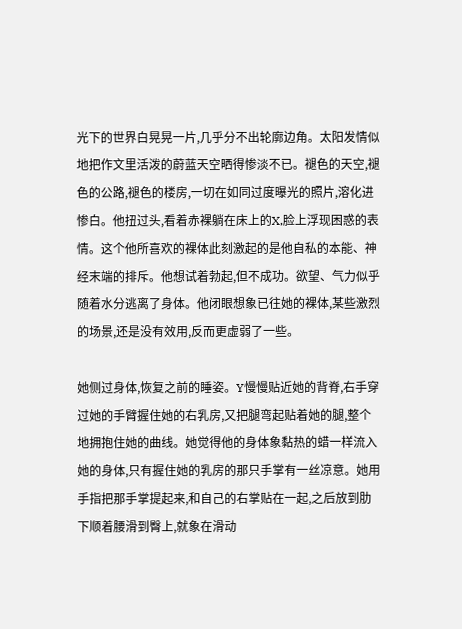光下的世界白晃晃一片,几乎分不出轮廓边角。太阳发情似地把作文里活泼的蔚蓝天空晒得惨淡不已。褪色的天空,褪色的公路,褪色的楼房,一切在如同过度曝光的照片,溶化进惨白。他扭过头,看着赤裸躺在床上的X,脸上浮现困惑的表情。这个他所喜欢的裸体此刻激起的是他自私的本能、神经末端的排斥。他想试着勃起,但不成功。欲望、气力似乎随着水分逃离了身体。他闭眼想象已往她的裸体,某些激烈的场景,还是没有效用,反而更虚弱了一些。

她侧过身体,恢复之前的睡姿。Y慢慢贴近她的背脊,右手穿过她的手臂握住她的右乳房,又把腿弯起贴着她的腿,整个地拥抱住她的曲线。她觉得他的身体象黏热的蜡一样流入她的身体,只有握住她的乳房的那只手掌有一丝凉意。她用手指把那手掌提起来,和自己的右掌贴在一起,之后放到肋下顺着腰滑到臀上,就象在滑动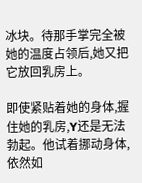冰块。待那手掌完全被她的温度占领后,她又把它放回乳房上。

即使紧贴着她的身体,握住她的乳房,Y还是无法勃起。他试着挪动身体,依然如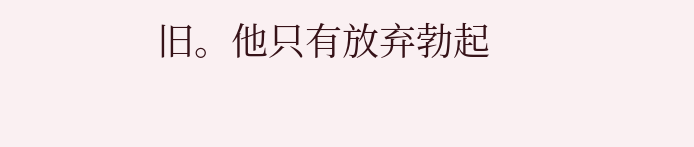旧。他只有放弃勃起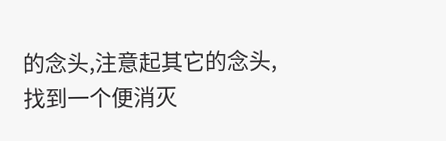的念头,注意起其它的念头,找到一个便消灭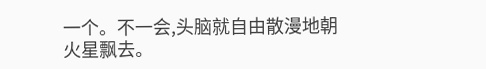一个。不一会,头脑就自由散漫地朝火星飘去。